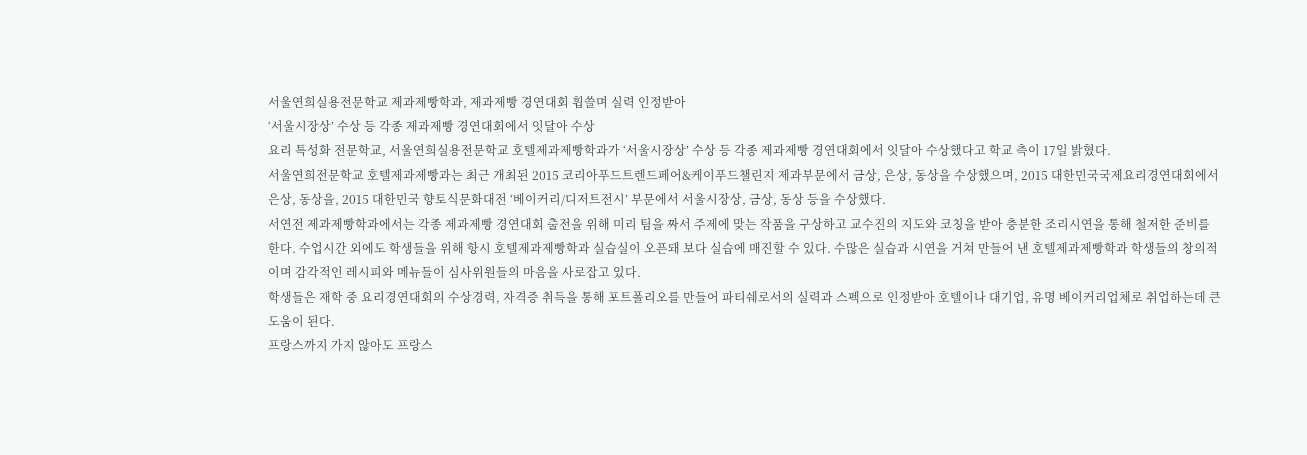서울연희실용전문학교 제과제빵학과, 제과제빵 경연대회 휩쓸며 실력 인정받아
‘서울시장상’ 수상 등 각종 제과제빵 경연대회에서 잇달아 수상
요리 특성화 전문학교, 서울연희실용전문학교 호텔제과제빵학과가 ‘서울시장상’ 수상 등 각종 제과제빵 경연대회에서 잇달아 수상했다고 학교 측이 17일 밝혔다.
서울연희전문학교 호텔제과제빵과는 최근 개최된 2015 코리아푸드트렌드페어&케이푸드챌린지 제과부문에서 금상, 은상, 동상을 수상했으며, 2015 대한민국국제요리경연대회에서 은상, 동상을, 2015 대한민국 향토식문화대전 ‘베이커리/디저트전시’ 부문에서 서울시장상, 금상, 동상 등을 수상했다.
서연전 제과제빵학과에서는 각종 제과제빵 경연대회 출전을 위해 미리 팀을 짜서 주제에 맞는 작품을 구상하고 교수진의 지도와 코칭을 받아 충분한 조리시연을 통해 철저한 준비를 한다. 수업시간 외에도 학생들을 위해 항시 호텔제과제빵학과 실습실이 오픈돼 보다 실습에 매진할 수 있다. 수많은 실습과 시연을 거쳐 만들어 낸 호텔제과제빵학과 학생들의 창의적이며 감각적인 레시피와 메뉴들이 심사위원들의 마음을 사로잡고 있다.
학생들은 재학 중 요리경연대회의 수상경력, 자격증 취득을 통해 포트폴리오를 만들어 파티쉐로서의 실력과 스펙으로 인정받아 호텔이나 대기업, 유명 베이커리업체로 취업하는데 큰 도움이 된다.
프랑스까지 가지 않아도 프랑스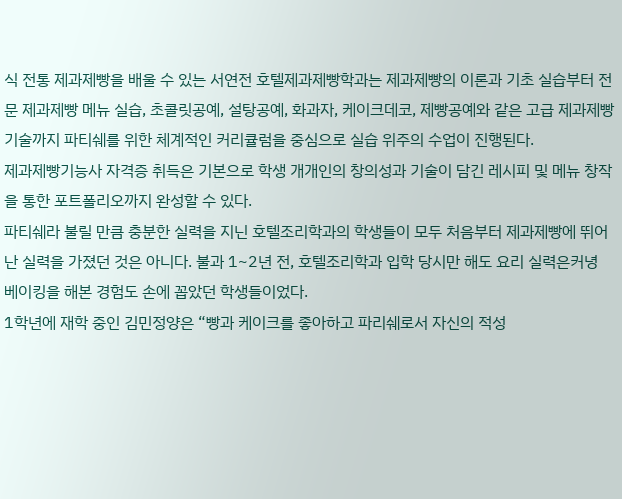식 전통 제과제빵을 배울 수 있는 서연전 호텔제과제빵학과는 제과제빵의 이론과 기초 실습부터 전문 제과제빵 메뉴 실습, 초콜릿공예, 설탕공예, 화과자, 케이크데코, 제빵공예와 같은 고급 제과제빵기술까지 파티쉐를 위한 체계적인 커리큘럼을 중심으로 실습 위주의 수업이 진행된다.
제과제빵기능사 자격증 취득은 기본으로 학생 개개인의 창의성과 기술이 담긴 레시피 및 메뉴 창작을 통한 포트폴리오까지 완성할 수 있다.
파티쉐라 불릴 만큼 충분한 실력을 지닌 호텔조리학과의 학생들이 모두 처음부터 제과제빵에 뛰어난 실력을 가졌던 것은 아니다. 불과 1~2년 전, 호텔조리학과 입학 당시만 해도 요리 실력은커녕 베이킹을 해본 경험도 손에 꼽았던 학생들이었다.
1학년에 재학 중인 김민정양은 “빵과 케이크를 좋아하고 파리쉐로서 자신의 적성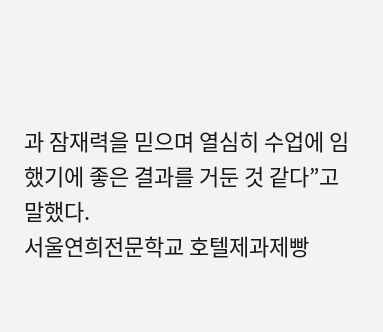과 잠재력을 믿으며 열심히 수업에 임했기에 좋은 결과를 거둔 것 같다”고 말했다.
서울연희전문학교 호텔제과제빵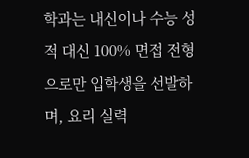학과는 내신이나 수능 성적 대신 100% 면접 전형으로만 입학생을 선발하며, 요리 실력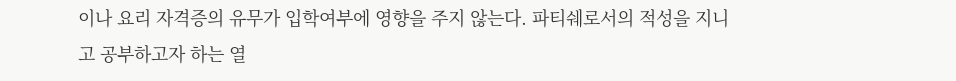이나 요리 자격증의 유무가 입학여부에 영향을 주지 않는다. 파티쉐로서의 적성을 지니고 공부하고자 하는 열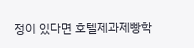정이 있다면 호텔제과제빵학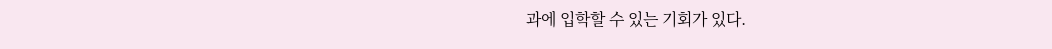과에 입학할 수 있는 기회가 있다.